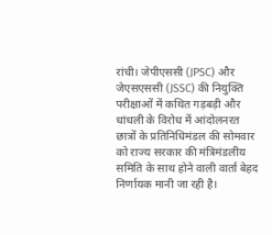रांची। जेपीएससी (JPSC) और जेएसएससी (JSSC) की नियुक्ति परीक्षाओं में कथित गड़बड़ी और धांधली के विरोध में आंदोलनरत छात्रों के प्रतिनिधिमंडल की सोमवार को राज्य सरकार की मंत्रिमंडलीय समिति के साथ होने वाली वार्ता बेहद निर्णायक मानी जा रही है।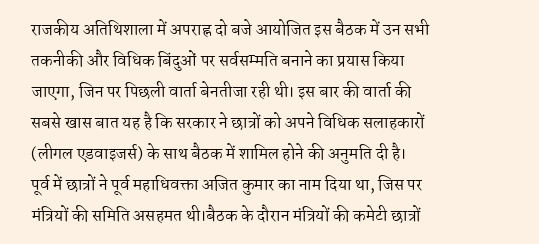राजकीय अतिथिशाला में अपराह्न दो बजे आयोजित इस बैठक में उन सभी तकनीकी और विधिक बिंदुओं पर सर्वसम्मति बनाने का प्रयास किया जाएगा, जिन पर पिछली वार्ता बेनतीजा रही थी। इस बार की वार्ता की सबसे खास बात यह है कि सरकार ने छात्रों को अपने विधिक सलाहकारों (लीगल एडवाइजर्स) के साथ बैठक में शामिल होने की अनुमति दी है।
पूर्व में छात्रों ने पूर्व महाधिवक्ता अजित कुमार का नाम दिया था, जिस पर मंत्रियों की समिति असहमत थी।बैठक के दौरान मंत्रियों की कमेटी छात्रों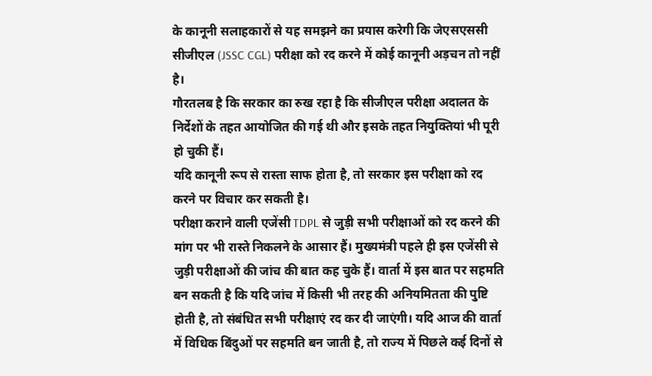के कानूनी सलाहकारों से यह समझने का प्रयास करेगी कि जेएसएससी सीजीएल (JSSC CGL) परीक्षा को रद करने में कोई कानूनी अड़चन तो नहीं है।
गौरतलब है कि सरकार का रुख रहा है कि सीजीएल परीक्षा अदालत के निर्देशों के तहत आयोजित की गई थी और इसके तहत नियुक्तियां भी पूरी हो चुकी हैं।
यदि कानूनी रूप से रास्ता साफ होता है, तो सरकार इस परीक्षा को रद करने पर विचार कर सकती है।
परीक्षा कराने वाली एजेंसी TDPL से जुड़ी सभी परीक्षाओं को रद करने की मांग पर भी रास्ते निकलने के आसार हैं। मुख्यमंत्री पहले ही इस एजेंसी से जुड़ी परीक्षाओं की जांच की बात कह चुके हैं। वार्ता में इस बात पर सहमति बन सकती है कि यदि जांच में किसी भी तरह की अनियमितता की पुष्टि होती है, तो संबंधित सभी परीक्षाएं रद कर दी जाएंगी। यदि आज की वार्ता में विधिक बिंदुओं पर सहमति बन जाती है, तो राज्य में पिछले कई दिनों से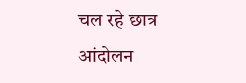चल रहे छात्र आंदोलन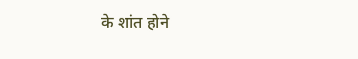के शांत होने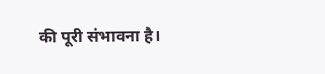की पूरी संभावना है।